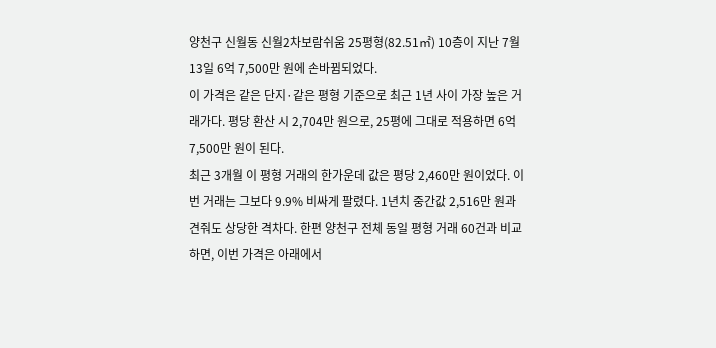양천구 신월동 신월2차보람쉬움 25평형(82.51㎡) 10층이 지난 7월 13일 6억 7,500만 원에 손바뀜되었다.
이 가격은 같은 단지·같은 평형 기준으로 최근 1년 사이 가장 높은 거래가다. 평당 환산 시 2,704만 원으로, 25평에 그대로 적용하면 6억 7,500만 원이 된다.
최근 3개월 이 평형 거래의 한가운데 값은 평당 2,460만 원이었다. 이번 거래는 그보다 9.9% 비싸게 팔렸다. 1년치 중간값 2,516만 원과 견줘도 상당한 격차다. 한편 양천구 전체 동일 평형 거래 60건과 비교하면, 이번 가격은 아래에서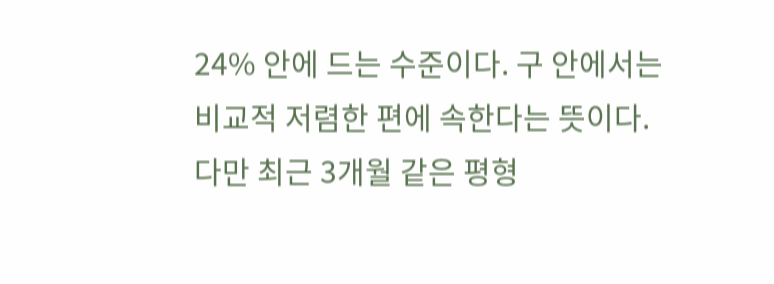24% 안에 드는 수준이다. 구 안에서는 비교적 저렴한 편에 속한다는 뜻이다.
다만 최근 3개월 같은 평형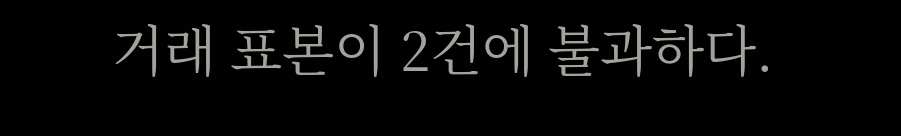거래 표본이 2건에 불과하다.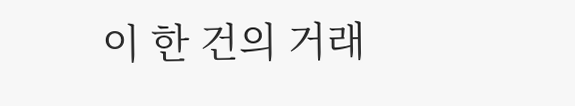이 한 건의 거래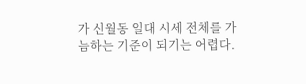가 신월동 일대 시세 전체를 가늠하는 기준이 되기는 어렵다.